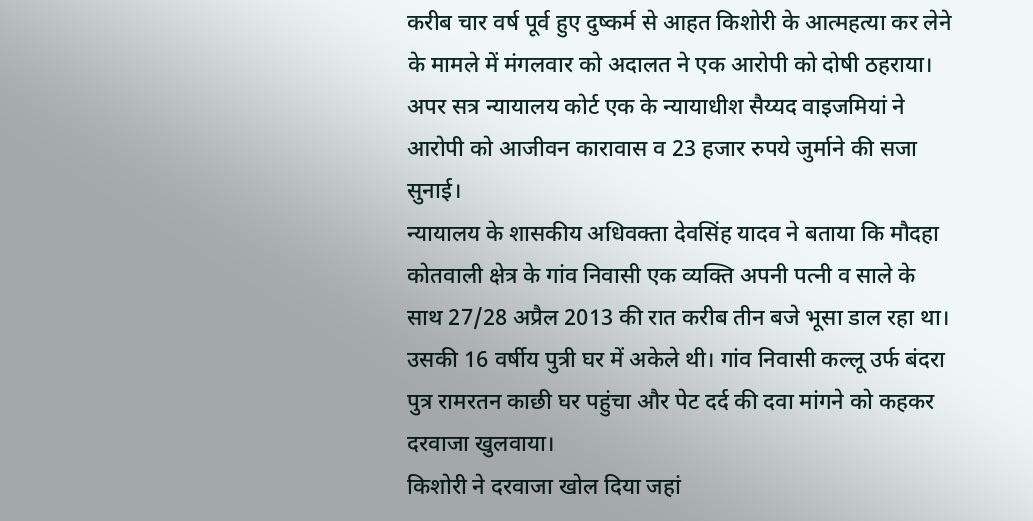करीब चार वर्ष पूर्व हुए दुष्कर्म से आहत किशोरी के आत्महत्या कर लेने के मामले में मंगलवार को अदालत ने एक आरोपी को दोषी ठहराया। अपर सत्र न्यायालय कोर्ट एक के न्यायाधीश सैय्यद वाइजमियां ने आरोपी को आजीवन कारावास व 23 हजार रुपये जुर्माने की सजा सुनाई।
न्यायालय के शासकीय अधिवक्ता देवसिंह यादव ने बताया कि मौदहा कोतवाली क्षेत्र के गांव निवासी एक व्यक्ति अपनी पत्नी व साले के साथ 27/28 अप्रैल 2013 की रात करीब तीन बजे भूसा डाल रहा था। उसकी 16 वर्षीय पुत्री घर में अकेले थी। गांव निवासी कल्लू उर्फ बंदरा पुत्र रामरतन काछी घर पहुंचा और पेट दर्द की दवा मांगने को कहकर दरवाजा खुलवाया।
किशोरी ने दरवाजा खोल दिया जहां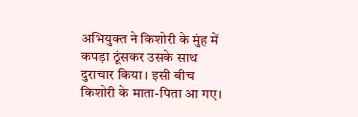अभियुक्त ने किशोरी के मुंह में कपड़ा ठूंसकर उसके साथ दुराचार किया। इसी बीच किशोरी के माता-पिता आ गए।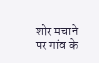शोर मचाने पर गांव के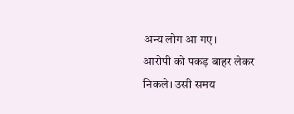अन्य लोग आ गए।
आरोपी को पकड़ बाहर लेकर निकले। उसी समय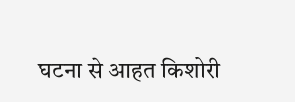घटना से आहत किशोरी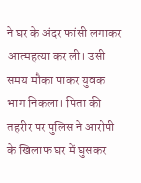ने घर के अंदर फांसी लगाकर आत्महत्या कर ली। उसी समय मौका पाकर युवक भाग निकला। पिता की तहरीर पर पुलिस ने आरोपी के खिलाफ घर में घुसकर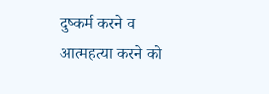दुष्कर्म करने व आत्महत्या करने को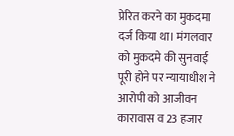प्रेरित करने का मुकदमा दर्ज किया था। मंगलवार को मुकदमे की सुनवाई पूरी होने पर न्यायाधीश ने आरोपी को आजीवन कारावास व 23 हजार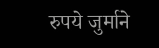रुपये जुर्माने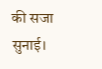की सजा सुनाई।